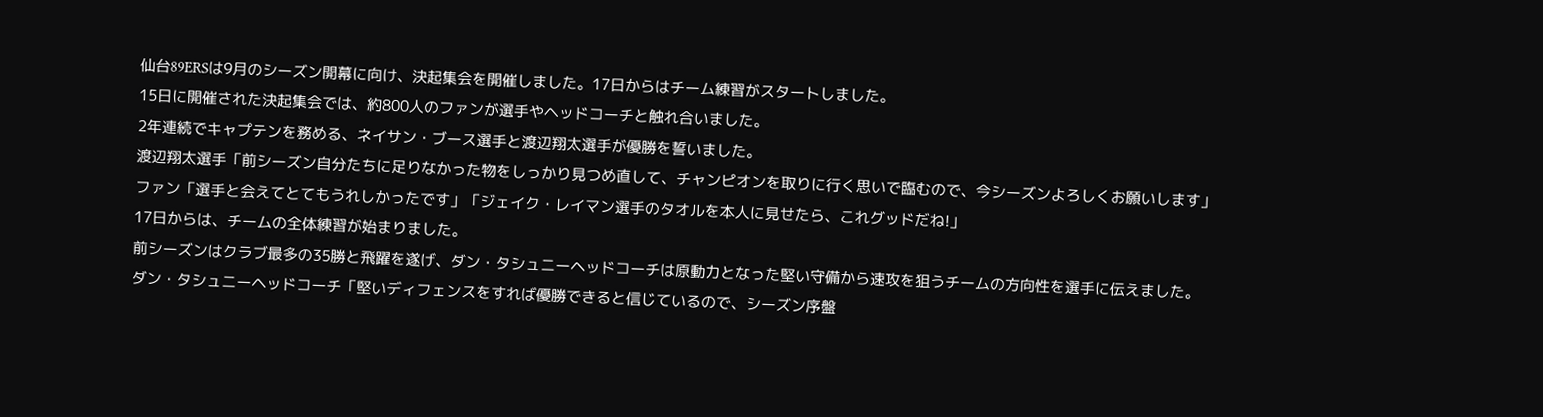仙台89ERSは9月のシーズン開幕に向け、決起集会を開催しました。17日からはチーム練習がスタートしました。
15日に開催された決起集会では、約800人のファンが選手やヘッドコーチと触れ合いました。
2年連続でキャプテンを務める、ネイサン・ブース選手と渡辺翔太選手が優勝を誓いました。
渡辺翔太選手「前シーズン自分たちに足りなかった物をしっかり見つめ直して、チャンピオンを取りに行く思いで臨むので、今シーズンよろしくお願いします」
ファン「選手と会えてとてもうれしかったです」「ジェイク・レイマン選手のタオルを本人に見せたら、これグッドだね!」
17日からは、チームの全体練習が始まりました。
前シーズンはクラブ最多の35勝と飛躍を遂げ、ダン・タシュニーヘッドコーチは原動力となった堅い守備から速攻を狙うチームの方向性を選手に伝えました。
ダン・タシュニーヘッドコーチ「堅いディフェンスをすれば優勝できると信じているので、シーズン序盤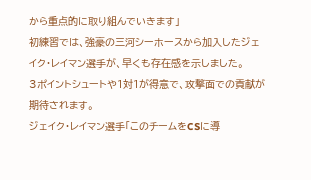から重点的に取り組んでいきます」
初練習では、強豪の三河シーホースから加入したジェイク・レイマン選手が、早くも存在感を示しました。
3ポイントシュートや1対1が得意で、攻撃面での貢献が期待されます。
ジェイク・レイマン選手「このチームをCSに導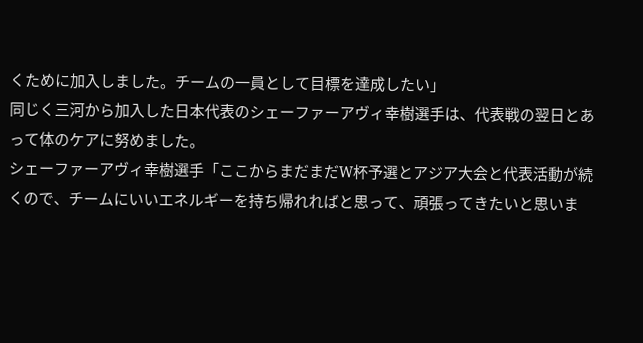くために加入しました。チームの一員として目標を達成したい」
同じく三河から加入した日本代表のシェーファーアヴィ幸樹選手は、代表戦の翌日とあって体のケアに努めました。
シェーファーアヴィ幸樹選手「ここからまだまだW杯予選とアジア大会と代表活動が続くので、チームにいいエネルギーを持ち帰れればと思って、頑張ってきたいと思いま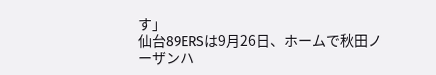す」
仙台89ERSは9月26日、ホームで秋田ノーザンハ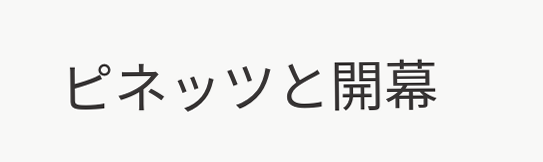ピネッツと開幕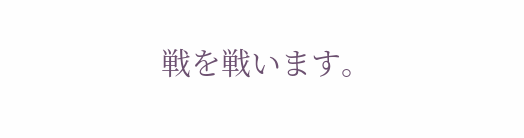戦を戦います。